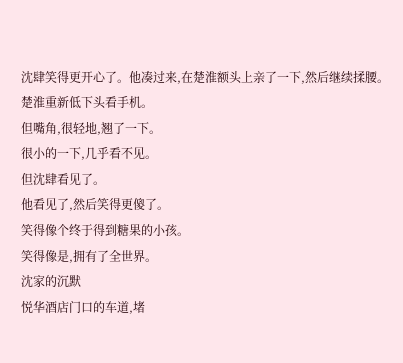沈肆笑得更开心了。他凑过来,在楚淮额头上亲了一下,然后继续揉腰。
楚淮重新低下头看手机。
但嘴角,很轻地,翘了一下。
很小的一下,几乎看不见。
但沈肆看见了。
他看见了,然后笑得更傻了。
笑得像个终于得到糖果的小孩。
笑得像是,拥有了全世界。
沈家的沉默
悦华酒店门口的车道,堵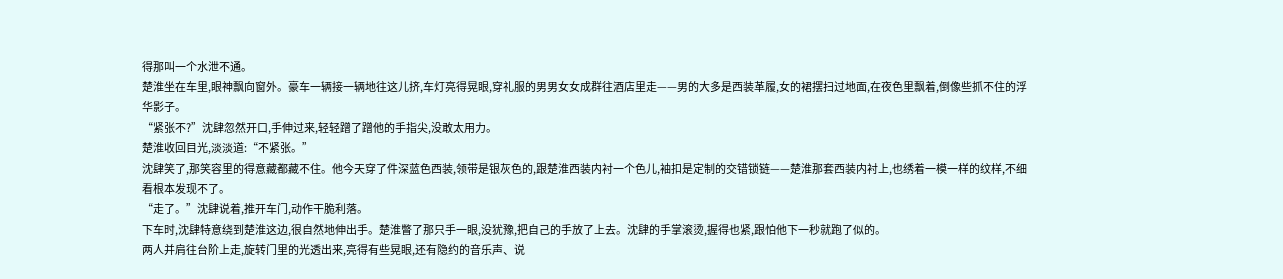得那叫一个水泄不通。
楚淮坐在车里,眼神飘向窗外。豪车一辆接一辆地往这儿挤,车灯亮得晃眼,穿礼服的男男女女成群往酒店里走——男的大多是西装革履,女的裙摆扫过地面,在夜色里飘着,倒像些抓不住的浮华影子。
“紧张不?”沈肆忽然开口,手伸过来,轻轻蹭了蹭他的手指尖,没敢太用力。
楚淮收回目光,淡淡道:“不紧张。”
沈肆笑了,那笑容里的得意藏都藏不住。他今天穿了件深蓝色西装,领带是银灰色的,跟楚淮西装内衬一个色儿,袖扣是定制的交错锁链——楚淮那套西装内衬上,也绣着一模一样的纹样,不细看根本发现不了。
“走了。”沈肆说着,推开车门,动作干脆利落。
下车时,沈肆特意绕到楚淮这边,很自然地伸出手。楚淮瞥了那只手一眼,没犹豫,把自己的手放了上去。沈肆的手掌滚烫,握得也紧,跟怕他下一秒就跑了似的。
两人并肩往台阶上走,旋转门里的光透出来,亮得有些晃眼,还有隐约的音乐声、说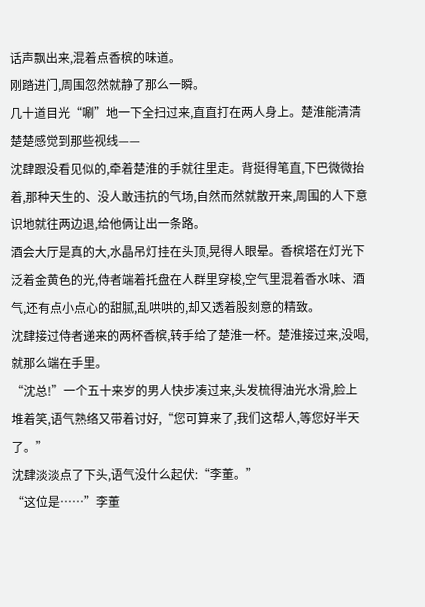话声飘出来,混着点香槟的味道。
刚踏进门,周围忽然就静了那么一瞬。
几十道目光“唰”地一下全扫过来,直直打在两人身上。楚淮能清清楚楚感觉到那些视线——
沈肆跟没看见似的,牵着楚淮的手就往里走。背挺得笔直,下巴微微抬着,那种天生的、没人敢违抗的气场,自然而然就散开来,周围的人下意识地就往两边退,给他俩让出一条路。
酒会大厅是真的大,水晶吊灯挂在头顶,晃得人眼晕。香槟塔在灯光下泛着金黄色的光,侍者端着托盘在人群里穿梭,空气里混着香水味、酒气,还有点小点心的甜腻,乱哄哄的,却又透着股刻意的精致。
沈肆接过侍者递来的两杯香槟,转手给了楚淮一杯。楚淮接过来,没喝,就那么端在手里。
“沈总!”一个五十来岁的男人快步凑过来,头发梳得油光水滑,脸上堆着笑,语气熟络又带着讨好,“您可算来了,我们这帮人,等您好半天了。”
沈肆淡淡点了下头,语气没什么起伏:“李董。”
“这位是……”李董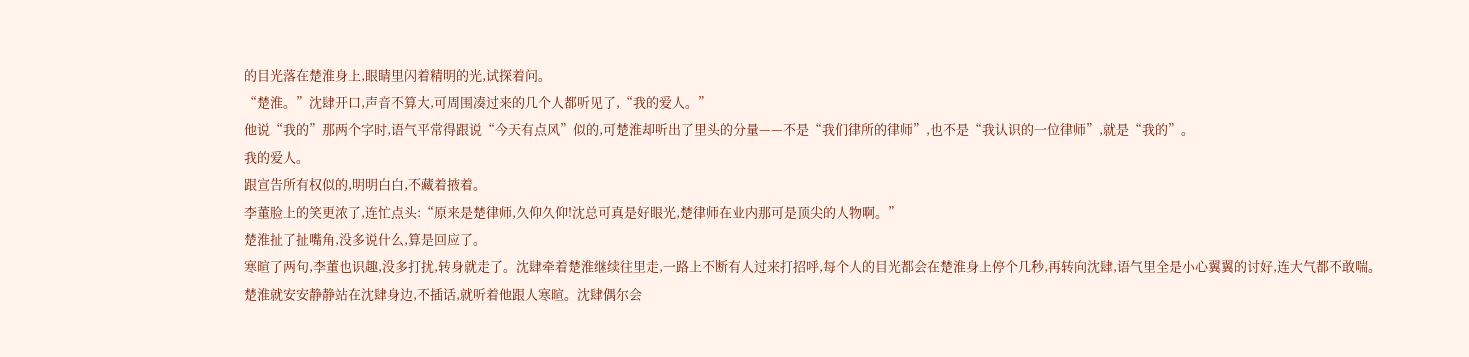的目光落在楚淮身上,眼睛里闪着精明的光,试探着问。
“楚淮。”沈肆开口,声音不算大,可周围凑过来的几个人都听见了,“我的爱人。”
他说“我的”那两个字时,语气平常得跟说“今天有点风”似的,可楚淮却听出了里头的分量——不是“我们律所的律师”,也不是“我认识的一位律师”,就是“我的”。
我的爱人。
跟宣告所有权似的,明明白白,不藏着掖着。
李董脸上的笑更浓了,连忙点头:“原来是楚律师,久仰久仰!沈总可真是好眼光,楚律师在业内那可是顶尖的人物啊。”
楚淮扯了扯嘴角,没多说什么,算是回应了。
寒暄了两句,李董也识趣,没多打扰,转身就走了。沈肆牵着楚淮继续往里走,一路上不断有人过来打招呼,每个人的目光都会在楚淮身上停个几秒,再转向沈肆,语气里全是小心翼翼的讨好,连大气都不敢喘。
楚淮就安安静静站在沈肆身边,不插话,就听着他跟人寒暄。沈肆偶尔会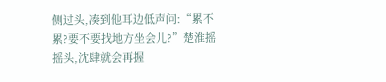侧过头,凑到他耳边低声问:“累不累?要不要找地方坐会儿?”楚淮摇摇头,沈肆就会再握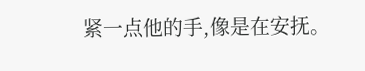紧一点他的手,像是在安抚。